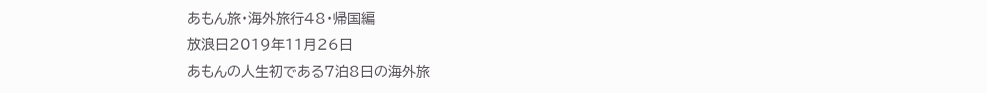あもん旅・海外旅行48・帰国編
放浪日2019年11月26日
あもんの人生初である7泊8日の海外旅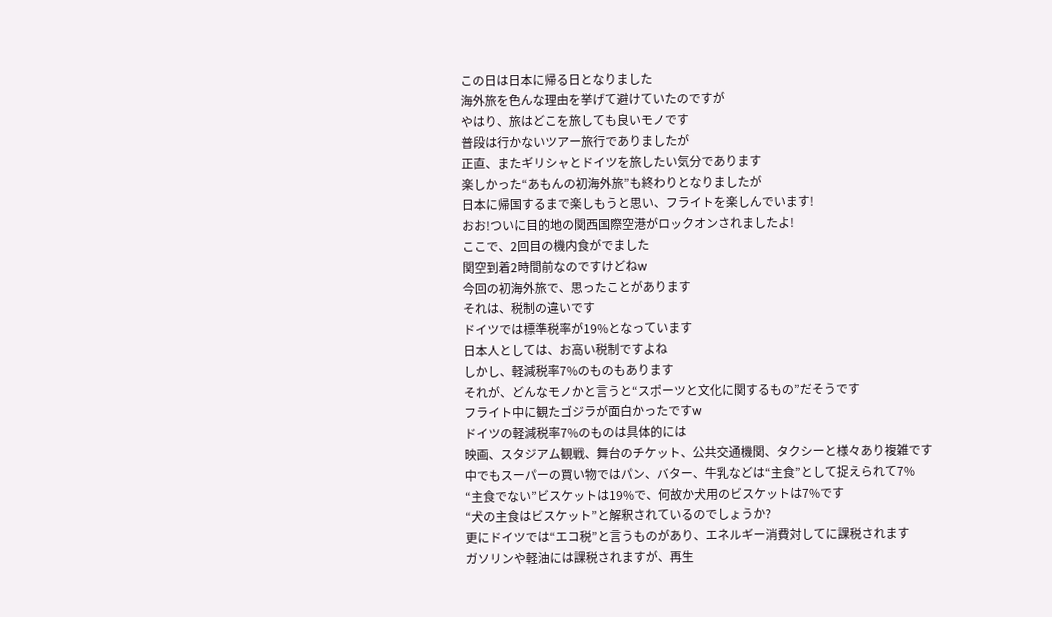この日は日本に帰る日となりました
海外旅を色んな理由を挙げて避けていたのですが
やはり、旅はどこを旅しても良いモノです
普段は行かないツアー旅行でありましたが
正直、またギリシャとドイツを旅したい気分であります
楽しかった“あもんの初海外旅”も終わりとなりましたが
日本に帰国するまで楽しもうと思い、フライトを楽しんでいます!
おお!ついに目的地の関西国際空港がロックオンされましたよ!
ここで、2回目の機内食がでました
関空到着2時間前なのですけどねw
今回の初海外旅で、思ったことがあります
それは、税制の違いです
ドイツでは標準税率が19%となっています
日本人としては、お高い税制ですよね
しかし、軽減税率7%のものもあります
それが、どんなモノかと言うと“スポーツと文化に関するもの”だそうです
フライト中に観たゴジラが面白かったですw
ドイツの軽減税率7%のものは具体的には
映画、スタジアム観戦、舞台のチケット、公共交通機関、タクシーと様々あり複雑です
中でもスーパーの買い物ではパン、バター、牛乳などは“主食”として捉えられて7%
“主食でない”ビスケットは19%で、何故か犬用のビスケットは7%です
“犬の主食はビスケット”と解釈されているのでしょうか?
更にドイツでは“エコ税”と言うものがあり、エネルギー消費対してに課税されます
ガソリンや軽油には課税されますが、再生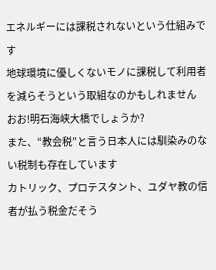エネルギーには課税されないという仕組みです
地球環境に優しくないモノに課税して利用者を減らそうという取組なのかもしれません
おお!明石海峡大橋でしょうか?
また、“教会税”と言う日本人には馴染みのない税制も存在しています
カトリック、プロテスタント、ユダヤ教の信者が払う税金だそう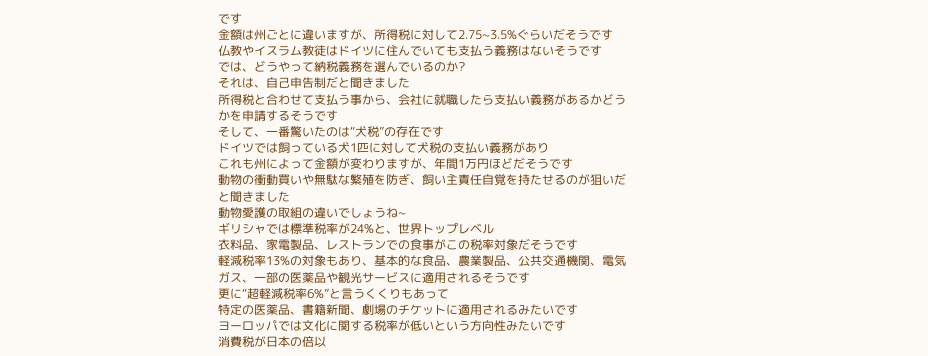です
金額は州ごとに違いますが、所得税に対して2.75~3.5%ぐらいだそうです
仏教やイスラム教徒はドイツに住んでいても支払う義務はないそうです
では、どうやって納税義務を選んでいるのか?
それは、自己申告制だと聞きました
所得税と合わせて支払う事から、会社に就職したら支払い義務があるかどうかを申請するそうです
そして、一番驚いたのは“犬税”の存在です
ドイツでは飼っている犬1匹に対して犬税の支払い義務があり
これも州によって金額が変わりますが、年間1万円ほどだそうです
動物の衝動買いや無駄な繁殖を防ぎ、飼い主責任自覚を持たせるのが狙いだと聞きました
動物愛護の取組の違いでしょうね~
ギリシャでは標準税率が24%と、世界トップレベル
衣料品、家電製品、レストランでの食事がこの税率対象だそうです
軽減税率13%の対象もあり、基本的な食品、農業製品、公共交通機関、電気ガス、一部の医薬品や観光サービスに適用されるそうです
更に“超軽減税率6%”と言うくくりもあって
特定の医薬品、書籍新聞、劇場のチケットに適用されるみたいです
ヨーロッパでは文化に関する税率が低いという方向性みたいです
消費税が日本の倍以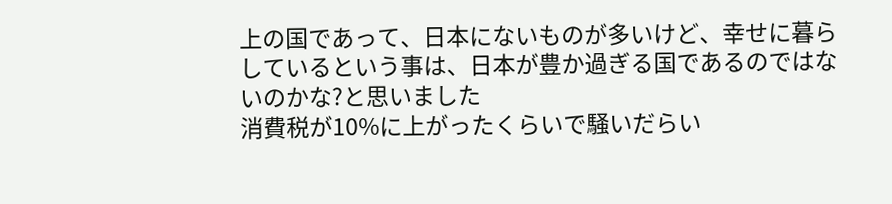上の国であって、日本にないものが多いけど、幸せに暮らしているという事は、日本が豊か過ぎる国であるのではないのかな?と思いました
消費税が10%に上がったくらいで騒いだらい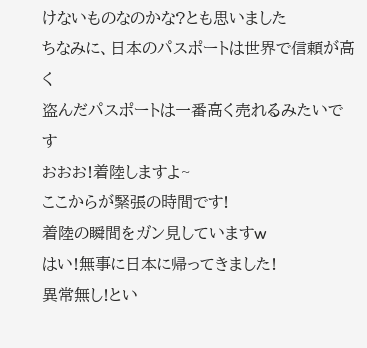けないものなのかな?とも思いました
ちなみに、日本のパスポートは世界で信頼が高く
盗んだパスポートは一番高く売れるみたいです
おおお!着陸しますよ~
ここからが緊張の時間です!
着陸の瞬間をガン見していますw
はい!無事に日本に帰ってきました!
異常無し!とい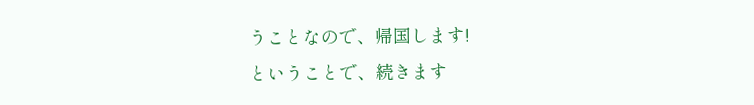うことなので、帰国します!
ということで、続きます